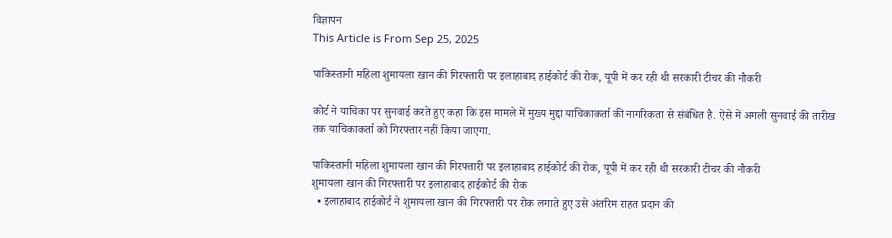विज्ञापन
This Article is From Sep 25, 2025

पाकिस्तानी महिला शुमायला खान की गिरफ्तारी पर इलाहाबाद हाईकोर्ट की रोक, यूपी में कर रही थी सरकारी टीचर की नौकरी

कोर्ट ने याचिका पर सुनवाई करते हुए कहा कि इस मामले में मुख्य मुद्दा याचिकाकर्ता की नागरिकता से संबंधित है. ऐसे में अगली सुनवाई की तारीख तक याचिकाकर्ता को गिरफ्तार नहीं किया जाएगा.

पाकिस्तानी महिला शुमायला खान की गिरफ्तारी पर इलाहाबाद हाईकोर्ट की रोक, यूपी में कर रही थी सरकारी टीचर की नौकरी
शुमायला खान की गिरफ्तारी पर इलाहाबाद हाईकोर्ट की रोक
  • इलाहाबाद हाईकोर्ट ने शुमायला खान की गिरफ्तारी पर रोक लगाते हुए उसे अंतरिम राहत प्रदान की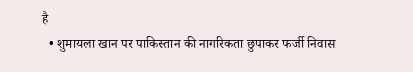है
  • शुमायला खान पर पाकिस्तान की नागरिकता छुपाकर फर्जी निवास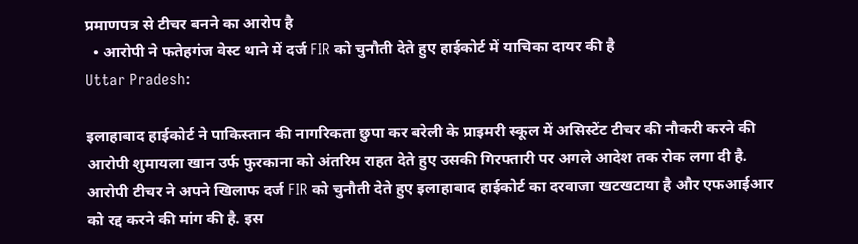प्रमाणपत्र से टीचर बनने का आरोप है
  • आरोपी ने फतेहगंज वेस्ट थाने में दर्ज FIR को चुनौती देते हुए हाईकोर्ट में याचिका दायर की है
Uttar Pradesh:

इलाहाबाद हाईकोर्ट ने पाकिस्तान की नागरिकता छुपा कर बरेली के प्राइमरी स्कूल में असिस्टेंट टीचर की नौकरी करने की आरोपी शुमायला खान उर्फ फुरकाना को अंतरिम राहत देते हुए उसकी गिरफ्तारी पर अगले आदेश तक रोक लगा दी है. आरोपी टीचर ने अपने खिलाफ दर्ज FIR को चुनौती देते हुए इलाहाबाद हाईकोर्ट का दरवाजा खटखटाया है और एफआईआर को रद्द करने की मांग की है. इस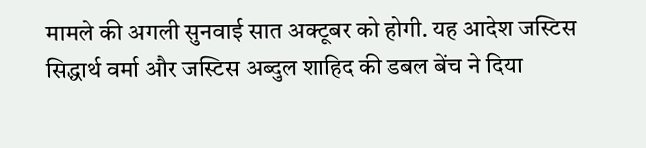मामले की अगली सुनवाई सात अक्टूबर को होगी. यह आदेश जस्टिस सिद्धार्थ वर्मा और जस्टिस अब्दुल शाहिद की डबल बेंच ने दिया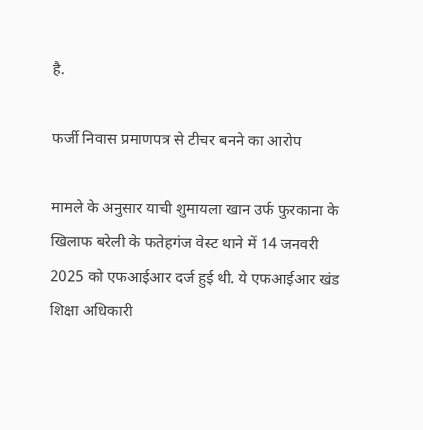है.

फर्जी निवास प्रमाणपत्र से टीचर बनने का आरोप

मामले के अनुसार याची शुमायला खान उर्फ फुरकाना के खिलाफ बरेली के फतेहगंज वेस्ट थाने में 14 जनवरी 2025 को एफआईआर दर्ज हुई थी. ये एफआईआर खंड शिक्षा अधिकारी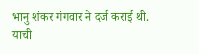भानु शंकर गंगवार ने दर्ज कराई थी. याची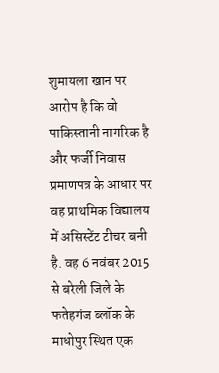शुमायला खान पर आरोप है कि वो पाकिस्तानी नागरिक है और फर्जी निवास प्रमाणपत्र के आधार पर वह प्राथमिक विद्यालय में असिस्टेंट टीचर बनी है. वह 6 नवंबर 2015 से बरेली जिले के फतेहगंज ब्लॉक के माधोपुर स्थित एक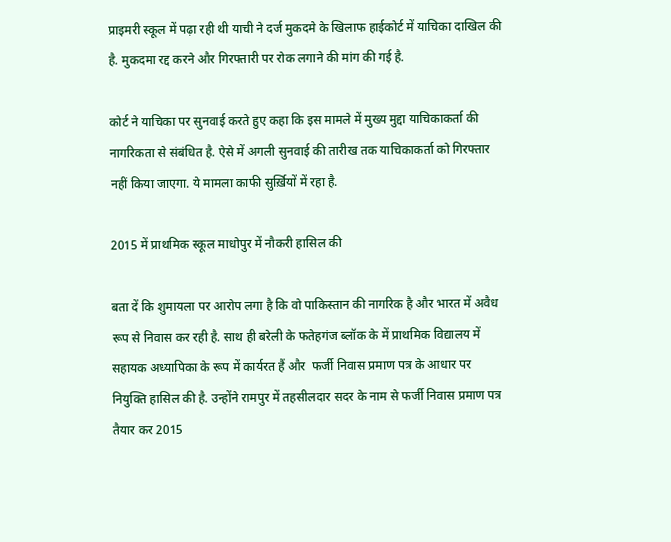प्राइमरी स्कूल में पढ़ा रही थी याची ने दर्ज मुकदमे के खिलाफ हाईकोर्ट में याचिका दाखिल की है. मुकदमा रद्द करने और गिरफ्तारी पर रोक लगाने की मांग की गई है.

कोर्ट ने याचिका पर सुनवाई करते हुए कहा कि इस मामले में मुख्य मुद्दा याचिकाकर्ता की नागरिकता से संबंधित है. ऐसे में अगली सुनवाई की तारीख तक याचिकाकर्ता को गिरफ्तार नहीं किया जाएगा. ये मामला काफी सुर्ख़ियों में रहा है.

2015 में प्राथमिक स्कूल माधोपुर में नौकरी हासिल की

बता दें कि शुमायला पर आरोप लगा है कि वो पाकिस्तान की नागरिक है और भारत में अवैध रूप से निवास कर रही है. साथ ही बरेली के फतेहगंज ब्लॉक के में प्राथमिक विद्यालय में सहायक अध्यापिका के रूप में कार्यरत हैं और  फर्जी निवास प्रमाण पत्र के आधार पर नियुक्ति हासिल की है. उन्होंने रामपुर में तहसीलदार सदर के नाम से फर्जी निवास प्रमाण पत्र तैयार कर 2015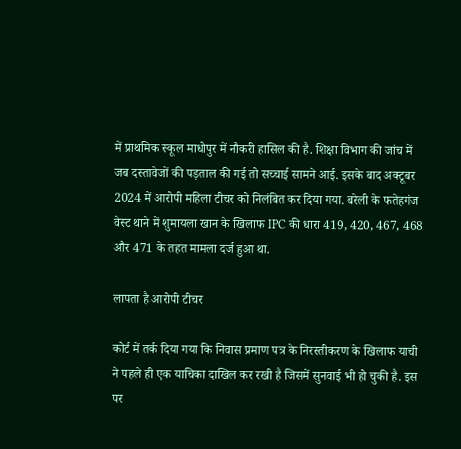में प्राथमिक स्कूल माधोपुर में नौकरी हासिल की है. शिक्षा विभाग की जांच में जब दस्तावेजों की पड़ताल की गई तो सच्चाई सामने आई. इसके बाद अक्टूबर 2024 में आरोपी महिला टीचर को निलंबित कर दिया गया. बरेली के फतेहगंज वेस्ट थाने में शुमायला खान के खिलाफ IPC की धारा 419, 420, 467, 468 और 471 के तहत मामला दर्ज हुआ था.

लापता है आरोपी टीचर

कोर्ट में तर्क दिया गया कि निवास प्रमाण पत्र के निरस्तीकरण के खिलाफ याची ने पहले ही एक याचिका दाखिल कर रखी है जिसमें सुनवाई भी हो चुकी है. इस पर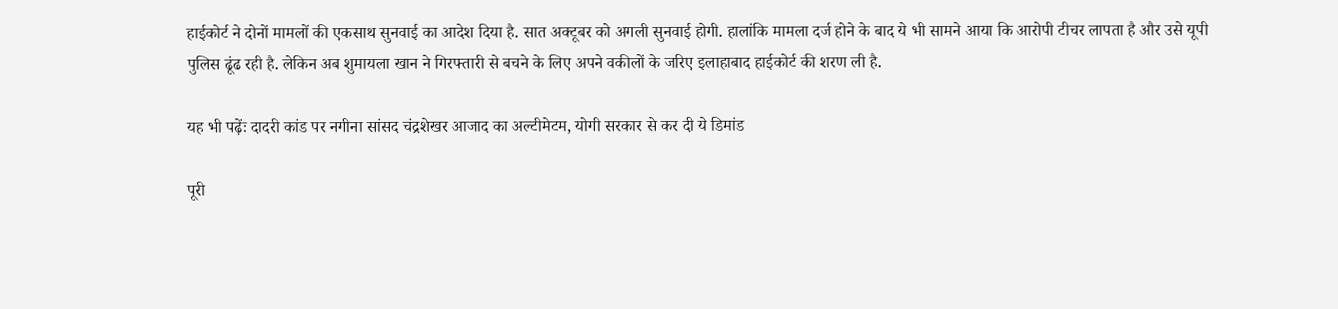हाईकोर्ट ने दोनों मामलों की एकसाथ सुनवाई का आदेश दिया है. सात अक्टूबर को अगली सुनवाई होगी. हालांकि मामला दर्ज होने के बाद ये भी सामने आया कि आरोपी टीचर लापता है और उसे यूपी पुलिस ढूंढ रही है. लेकिन अब शुमायला खान ने गिरफ्तारी से बचने के लिए अपने वकीलों के जरिए इलाहाबाद हाईकोर्ट की शरण ली है.

यह भी पढ़ेंः दादरी कांड पर नगीना सांसद चंद्रशेखर आजाद का अल्टीमेटम, योगी सरकार से कर दी ये डिमांड

पूरी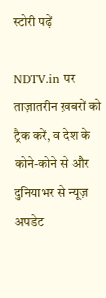स्टोरी पढ़ें

NDTV.in पर ताज़ातरीन ख़बरों को ट्रैक करें, व देश के कोने-कोने से और दुनियाभर से न्यूज़ अपडेट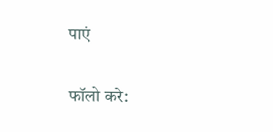पाएं

फॉलो करे: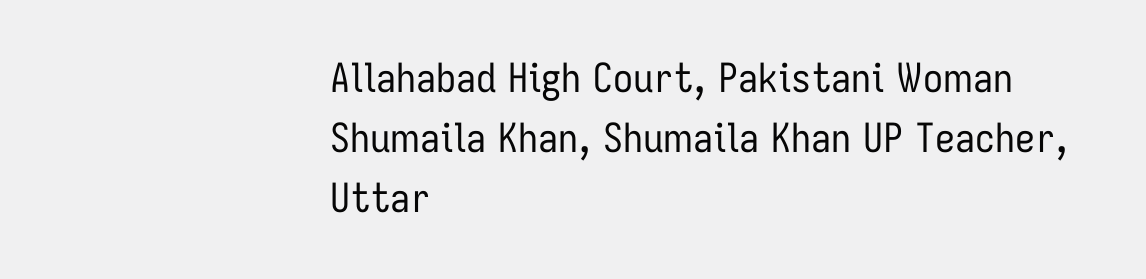Allahabad High Court, Pakistani Woman Shumaila Khan, Shumaila Khan UP Teacher, Uttar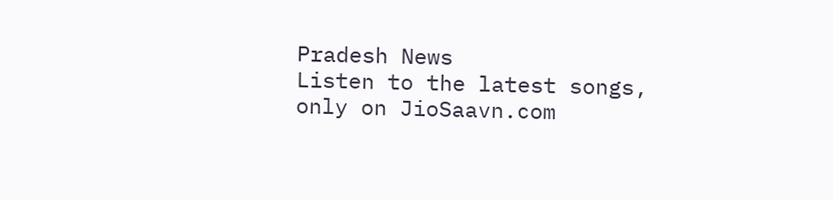Pradesh News
Listen to the latest songs, only on JioSaavn.com